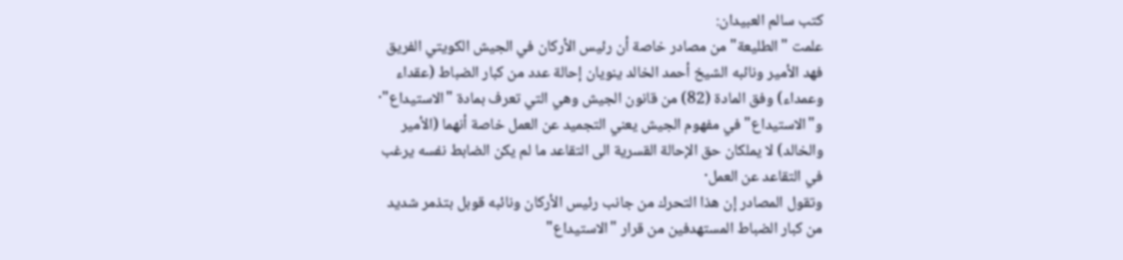كتب سالم العبيدان:
علمت "الطليعة" من مصادر خاصة أن رئيس الأركان في الجيش الكويتي الفريق فهد الأمير ونائبه الشيخ أحمد الخالد ينويان إحالة عدد من كبار الضباط (عقداء وعمداء) وفق المادة (82) من قانون الجيش وهي التي تعرف بمادة "الاستيداع"· و"الاستيداع" في مفهوم الجيش يعني التجميد عن العمل خاصة أنهما (الأمير والخالد) لا يملكان حق الإحالة القسرية الى التقاعد ما لم يكن الضابط نفسه يرغب في التقاعد عن العمل·
وتقول المصادر إن هذا التحرك من جانب رئيس الأركان ونائبه قوبل بتذمر شديد من كبار الضباط المستهدفين من قرار "الاستيداع"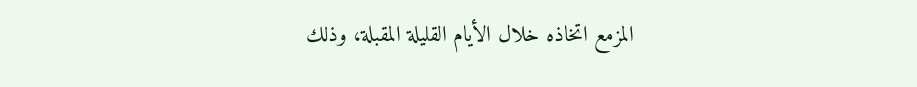المزمع اتخاذه خلال الأيام القليلة المقبلة، وذلك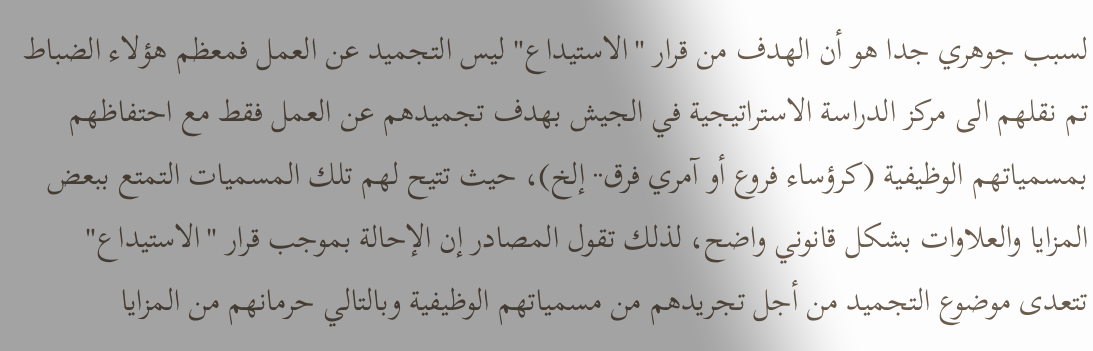لسبب جوهري جدا هو أن الهدف من قرار "الاستيداع" ليس التجميد عن العمل فمعظم هؤلاء الضباط تم نقلهم الى مركز الدراسة الاستراتيجية في الجيش بهدف تجميدهم عن العمل فقط مع احتفاظهم بمسمياتهم الوظيفية (كرؤساء فروع أو آمري فرق·· إلخ)، حيث تتيح لهم تلك المسميات التمتع ببعض المزايا والعلاوات بشكل قانوني واضح، لذلك تقول المصادر إن الإحالة بموجب قرار "الاستيداع" تتعدى موضوع التجميد من أجل تجريدهم من مسمياتهم الوظيفية وبالتالي حرمانهم من المزايا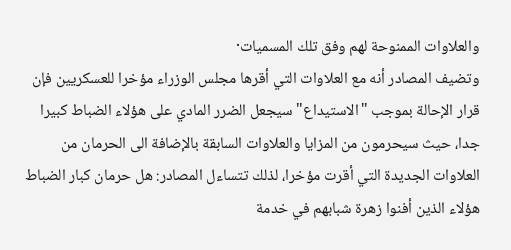والعلاوات الممنوحة لهم وفق تلك المسميات·
وتضيف المصادر أنه مع العلاوات التي أقرها مجلس الوزراء مؤخرا للعسكريين فإن قرار الإحالة بموجب "الاستيداع" سيجعل الضرر المادي على هؤلاء الضباط كبيرا جدا، حيث سيحرمون من المزايا والعلاوات السابقة بالإضافة الى الحرمان من العلاوات الجديدة التي أقرت مؤخرا، لذلك تتساءل المصادر: هل حرمان كبار الضباط هؤلاء الذين أفنوا زهرة شبابهم في خدمة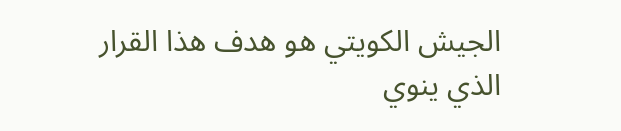الجيش الكويتي هو هدف هذا القرار الذي ينوي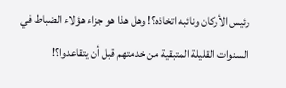رئيس الأركان ونائبه اتخاذه؟! وهل هذا هو جزاء هؤلاء الضباط في السنوات القليلة المتبقية من خدمتهم قبل أن يتقاعدوا؟!